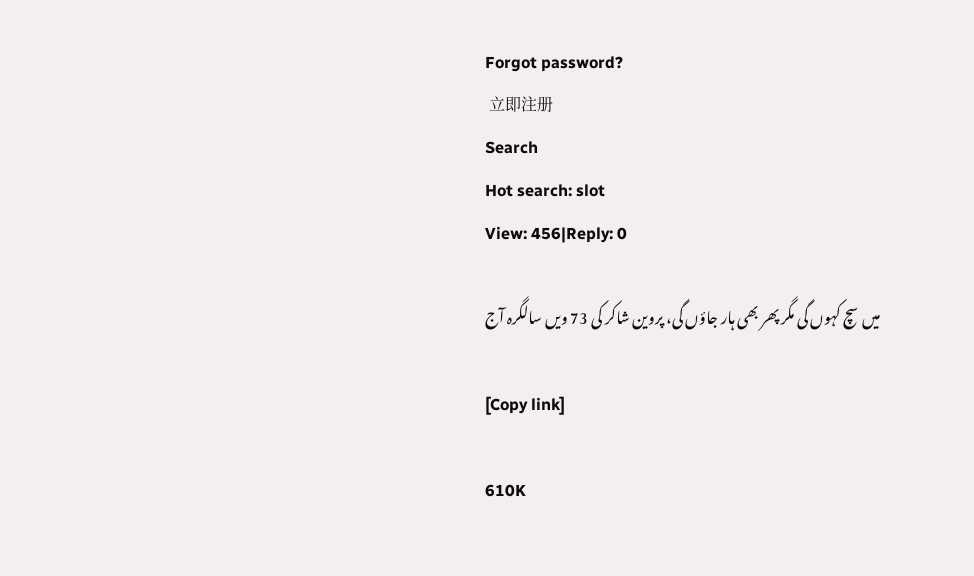Forgot password?
 立即注册
Search
Hot search: slot
View: 456|Reply: 0

میں سچ کہوں گی مگر پھر بھی ہار جاؤں گی، پروین شاکر کی 73 ویں سالگرہ آج

[Copy link]

610K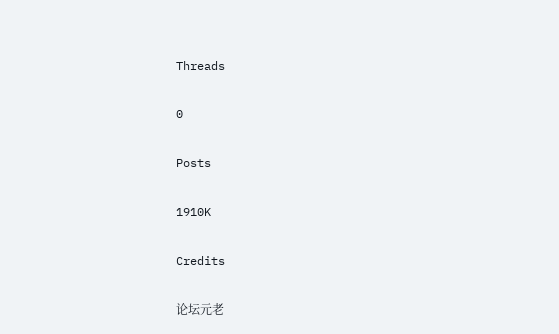Threads

0

Posts

1910K

Credits

论坛元老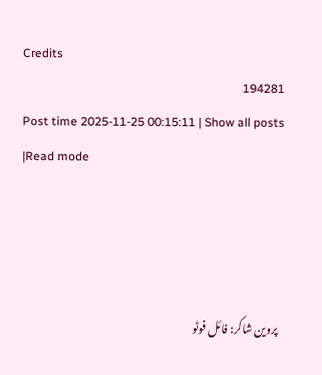Credits
194281
Post time 2025-11-25 00:15:11 | Show all posts |Read mode




  پروین شاکر: فائل فوٹو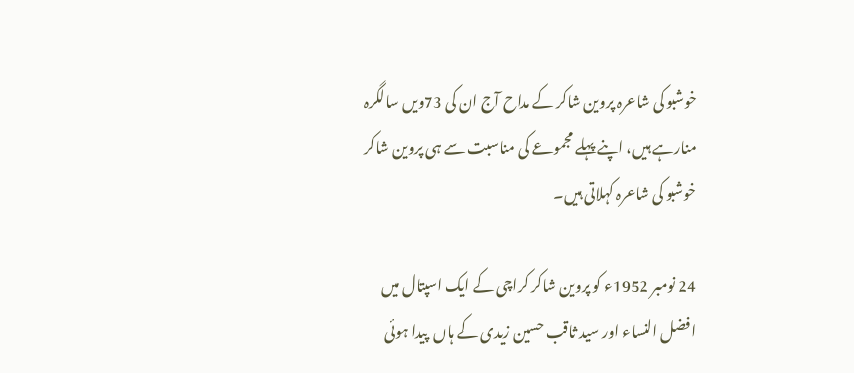خوشبو کی شاعرہ پروین شاکر کے مداح آج ان کی 73ویں سالگرہ منارہے ہیں، اپنے پہلے مجموعے کی مناسبت سے ہی پروین شاکر خوشبو کی شاعرہ کہلاتی ہیں۔

24 نومبر 1952ء کو پروین شاکر کراچی کے ایک اسپتال میں افضل النساء اور سید ثاقب حسین زیدی کے ہاں  پیدا ہوئی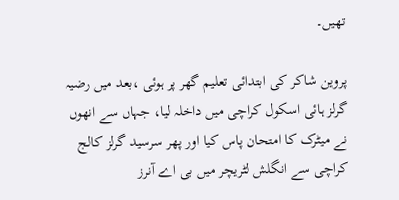تھیں۔

پروین شاکر کی ابتدائی تعلیم گھر پر ہوئی ،بعد میں رضیہ گرلز ہائی اسکول کراچی میں داخلہ لیا، جہاں سے انھوں نے میٹرک کا امتحان پاس کیا اور پھر سرسید گرلز کالج کراچی سے انگلش لٹریچر میں بی اے آنرز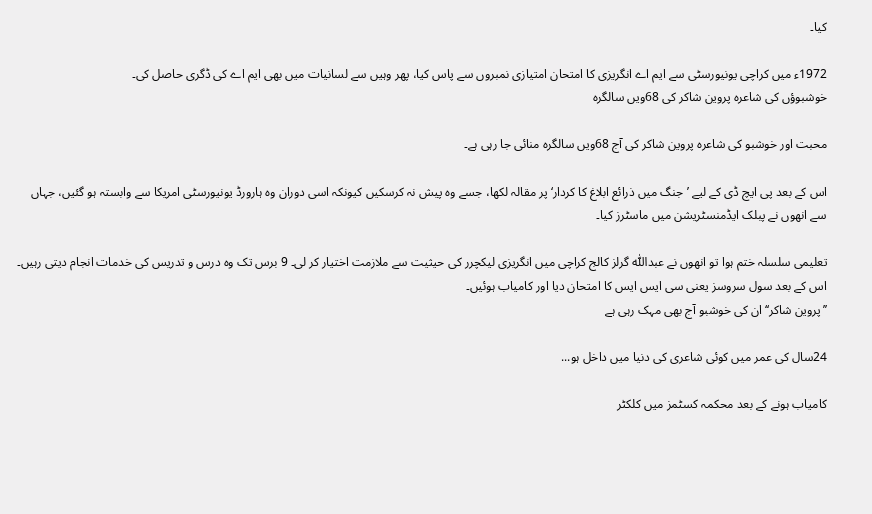کیا۔

1972ء میں کراچی یونیورسٹی سے ایم اے انگریزی کا امتحان امتیازی نمبروں سے پاس کیا، پھر وہیں سے لسانیات میں بھی ایم اے کی ڈگری حاصل کی۔
خوشبوؤں کی شاعرہ پروین شاکر کی 68ویں سالگرہ

محبت اور خوشبو کی شاعرہ پروین شاکر کی آج 68ویں سالگرہ منائی جا رہی ہے۔

اس کے بعد پی ایچ ڈی کے لیے ’جنگ میں ذرائع ابلاغ کا کردار‘ پر مقالہ لکھا، جسے وہ پیش نہ کرسکیں کیونکہ اسی دوران وہ ہارورڈ یونیورسٹی امریکا سے وابستہ ہو گئیں، جہاں سے انھوں نے پبلک ایڈمنسٹریشن میں ماسٹرز کیا۔

تعلیمی سلسلہ ختم ہوا تو انھوں نے عبداللّٰہ گرلز کالج کراچی میں انگریزی لیکچرر کی حیثیت سے ملازمت اختیار کر لی۔ 9 برس تک وہ درس و تدریس کی خدمات انجام دیتی رہیں۔ اس کے بعد سول سروسز یعنی سی ایس ایس کا امتحان دیا اور کامیاب ہوئیں۔
’’پروین شاکر‘‘ ان کی خوشبو آج بھی مہک رہی ہے

24سال کی عمر میں کوئی شاعری کی دنیا میں داخل ہو...

کامیاب ہونے کے بعد محکمہ کسٹمز میں کلکٹر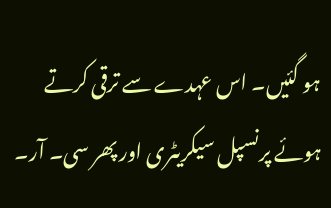ہو گئیں۔ اس عہدے سے ترقی کرتے ہوئے پرنسپل سیکریٹری اور پھر سی۔ آر۔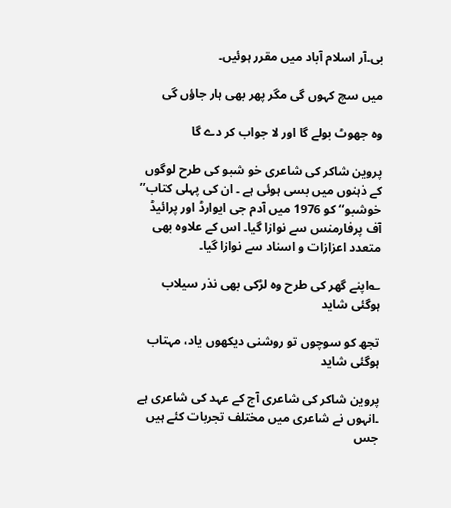بی۔آر اسلام آباد میں مقرر ہوئیں۔

میں سچ کہوں گی مگر پھر بھی ہار جاؤں گی

وہ جھوٹ بولے گا اور لا جواب کر دے گا

پروین شاکر کی شاعری خو شبو کی طرح لوگوں کے ذہنوں میں بسی ہوئی ہے ۔ ان کی پہلی کتاب’’ خوشبو‘‘ کو 1976 میں آدم جی ایوارڈ اور پرائیڈ آف پرفارمنس سے نوازا گیا۔ اس کے علاوہ بھی متعدد اعزازات و اسناد سے نوازا گیا۔

؎اپنے گھر کی طرح وہ لڑکی بھی نذر سیلاب ہوگئی شاید

تجھ کو سوچوں تو روشنی دیکھوں یاد، مہتاب ہوگئی شاید

پروین شاکر کی شاعری آج کے عہد کی شاعری ہے ۔انہوں نے شاعری میں مختلف تجربات کئے ہیں جس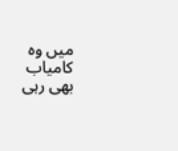میں وہ کامیاب بھی رہی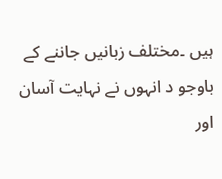ہیں ۔مختلف زبانیں جاننے کے باوجو د انہوں نے نہایت آسان اور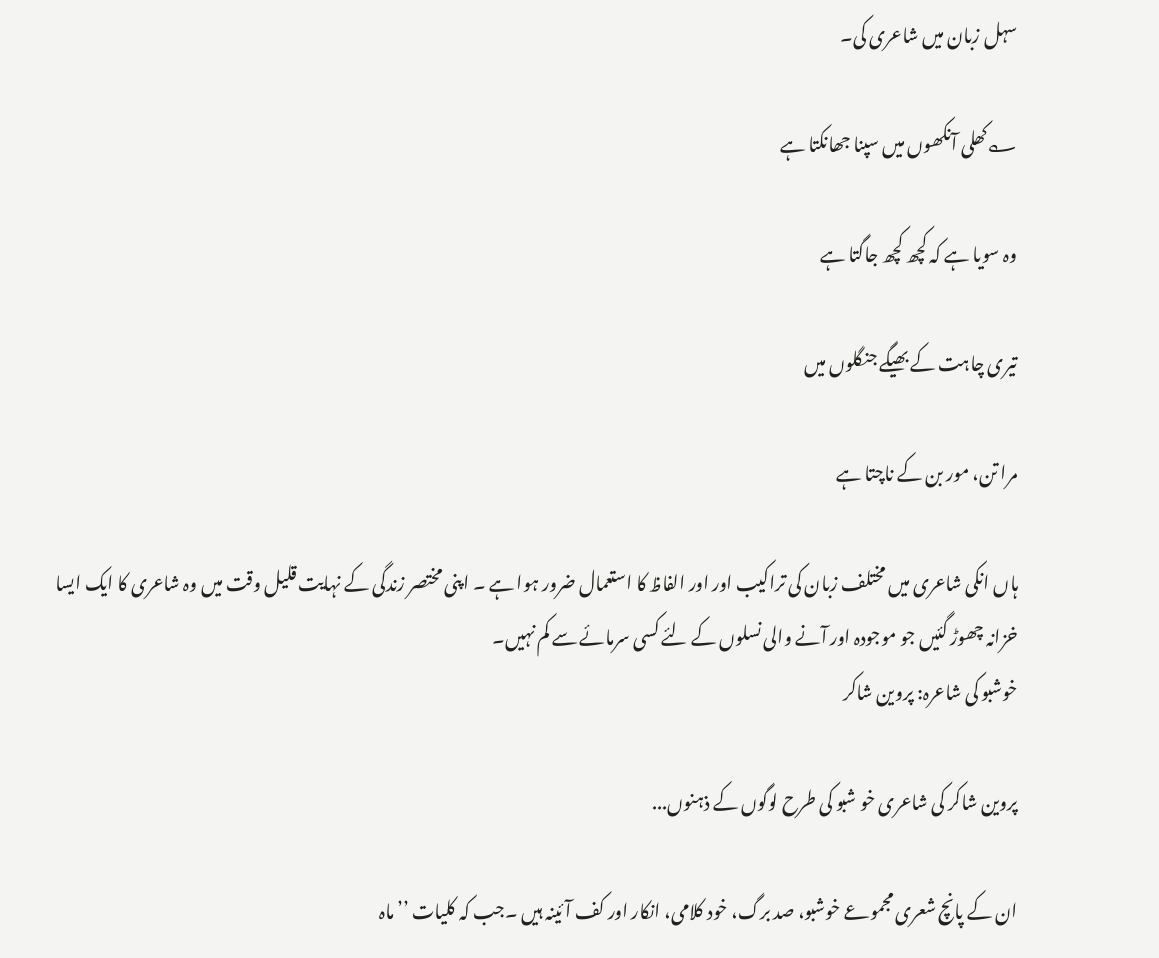سہل زبان میں شاعری کی۔

؎کھلی آنکھوں میں سپنا جھانکتا ہے

وہ سویا ہے کہ کچھ کچھ جاگتا ہے

تیری چاہت کے بھیگے جنگلوں میں

مرا تن، مور بن کے ناچتا ہے

ہاں انکی شاعری میں مختلف زبان کی تراکیب اور اور الفاظ کا استعمال ضرور ہوا ہے ۔ اپنی مختصر زندگی کے نہایت قلیل وقت میں وہ شاعری کا ایک ایسا خزانہ چھوڑ گئیں جو موجودہ اور آنے والی نسلوں کے لئے کسی سرمائے سے کم نہیں۔
خوشبو کی شاعرہ: پروین شاکر

پروین شاکر کی شاعری خو شبو کی طرح لوگوں کے ذہنوں...

ان کے پانچ شعری مجموعے خوشبو، صد برگ، خود کلامی، انکار اور کف آئینہ ہیں ۔جب کہ کلیات ’’ماہ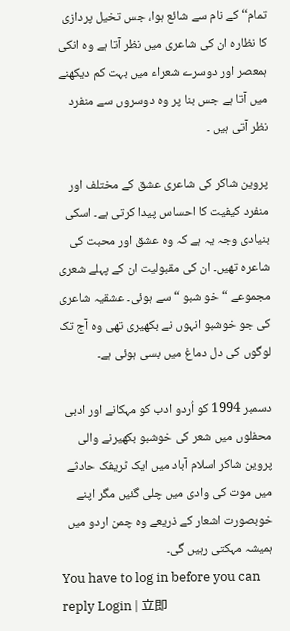تمام‘‘ کے نام سے شائع ہوا، جس تخیل پردازی کا نظارہ ان کی شاعری میں نظر آتا ہے وہ انکی ہمعصر اور دوسرے شعراء میں بہت کم دیکھنے میں آتا ہے جس بنا پر وہ دوسروں سے منفرد نظر آتی ہیں ۔

پروین شاکر کی شاعری عشق کے مختلف اور منفرد کیفیت کا احساس پیدا کرتی ہے۔ اسکی بنیادی وجہ یہ ہے کہ وہ عشق اور محبت کی شاعرہ تھیں۔ ان کی مقبولیت ان کے پہلے شعری مجموعے “خو شبو “ سے ہوئی۔ عشقیہ شاعری کی جو خوشبو انہوں نے بکھیری تھی وہ آج تک لوگوں کی دل دماغ میں بسی ہوئی ہے۔

دسمبر 1994 کو اُردو ادب کو مہکانے اور ادبی محفلوں میں شعر کی خوشبو بکھیرنے والی پروین شاکر اسلام آباد میں ایک ٹریفک حادثے میں موت کی وادی میں چلی گئیں مگر اپنے خوبصورت اشعار کے ذریعے وہ چمن اردو میں ہمیشہ مہکتی رہیں گی۔
You have to log in before you can reply Login | 立即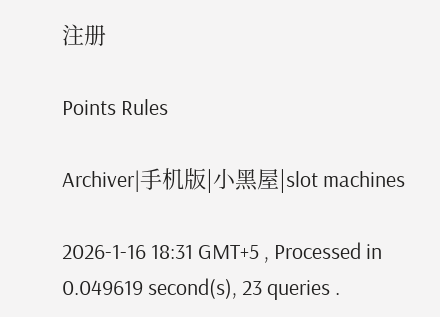注册

Points Rules

Archiver|手机版|小黑屋|slot machines

2026-1-16 18:31 GMT+5 , Processed in 0.049619 second(s), 23 queries .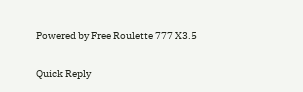Powered by Free Roulette 777 X3.5

Quick Reply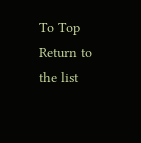To Top Return to the list